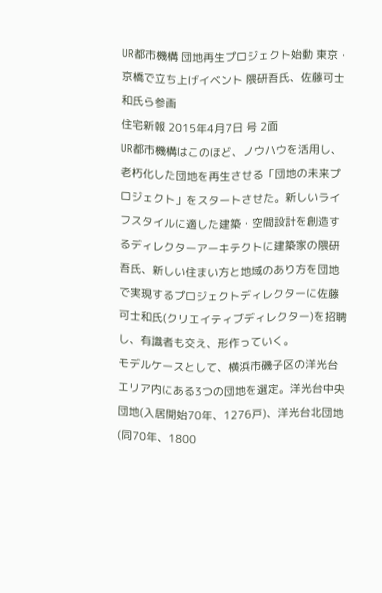UR都市機構 団地再生プロジェクト始動 東京・京橋で立ち上げイベント 隈研吾氏、佐藤可士和氏ら参画
住宅新報 2015年4月7日 号 2面
UR都市機構はこのほど、ノウハウを活用し、老朽化した団地を再生させる「団地の未来プロジェクト」をスタートさせた。新しいライフスタイルに適した建築・空間設計を創造するディレクターアーキテクトに建築家の隈研吾氏、新しい住まい方と地域のあり方を団地で実現するプロジェクトディレクターに佐藤可士和氏(クリエイティブディレクター)を招聘し、有識者も交え、形作っていく。
モデルケースとして、横浜市磯子区の洋光台エリア内にある3つの団地を選定。洋光台中央団地(入居開始70年、1276戸)、洋光台北団地(同70年、1800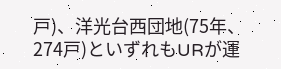戸)、洋光台西団地(75年、274戸)といずれもURが運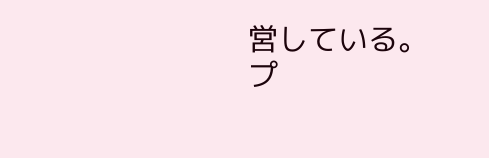営している。
プ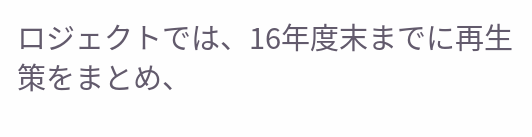ロジェクトでは、16年度末までに再生策をまとめ、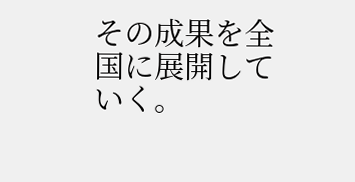その成果を全国に展開していく。